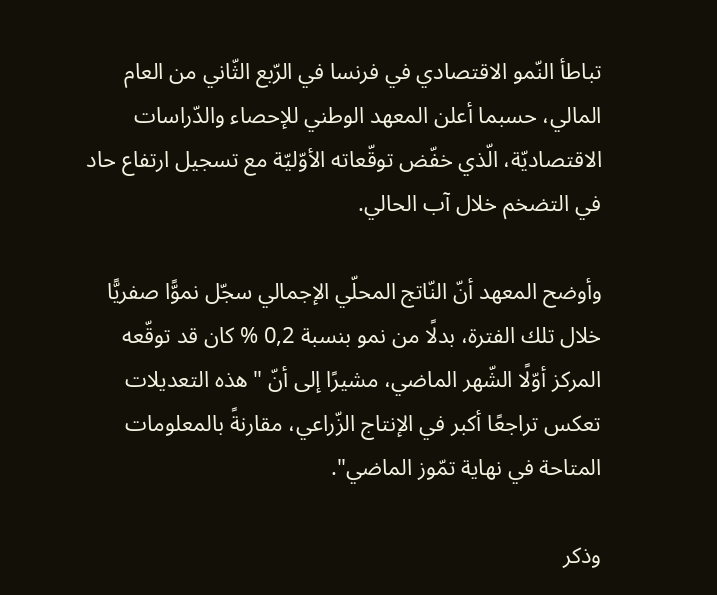تباطأ النّمو الاقتصادي في فرنسا في الرّبع الثّاني من العام المالي، حسبما أعلن المعهد الوطني للإحصاء والدّراسات الاقتصاديّة، الّذي خفّض توقّعاته الأوّليّة مع تسجيل ارتفاع حاد في التضخم خلال آب الحالي.

وأوضح المعهد أنّ النّاتج المحلّي الإجمالي سجّل نموًّا صفريًّا خلال تلك الفترة، بدلًا من نمو بنسبة 0,2 % كان قد توقّعه المركز أوّلًا الشّهر الماضي، مشيرًا إلى أنّ "هذه التعديلات تعكس تراجعًا أكبر في الإنتاج الزّراعي، مقارنةً بالمعلومات المتاحة في نهاية تمّوز الماضي".

وذكر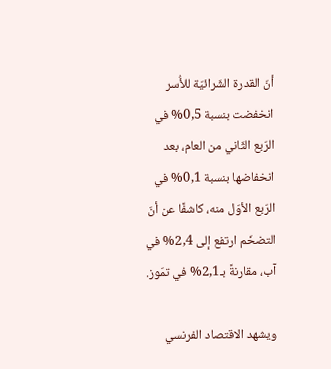أنّ القدرة الشّرائيّة للأُسر انخفضت بنسبة 0,5% في الرّبع الثّاني من العام، بعد انخفاضها بنسبة 0,1% في الرّبع الأوّل منه، كاشفًا عن أنّ التضخّم ارتفع إلى 2,4% في آب، مقارنةً بـ2,1% في تمّوز.

ويشهد الاقتصاد الفرنسي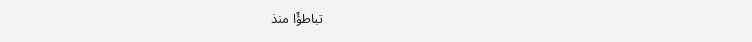تباطؤًا منذ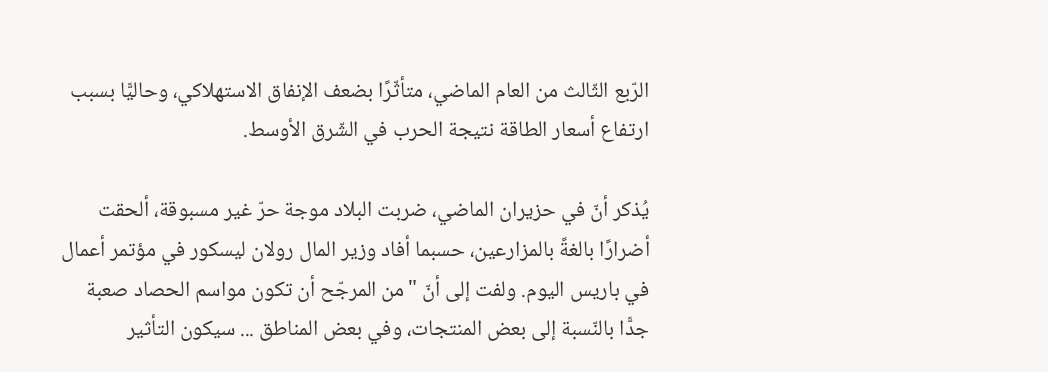الرّبع الثّالث من العام الماضي، متأثّرًا بضعف الإنفاق الاستهلاكي، وحاليًّا بسبب ارتفاع أسعار الطاقة نتيجة الحرب في الشّرق الأوسط.

يُذكر أنّ في حزيران الماضي، ضربت البلاد موجة حرّ غير مسبوقة، ألحقت أضرارًا بالغةً بالمزارعين، حسبما أفاد وزير المال رولان ليسكور في مؤتمر أعمال في باريس اليوم. ولفت إلى أنّ "من المرجّح أن تكون مواسم الحصاد صعبة جدًّا بالنّسبة إلى بعض المنتجات، وفي بعض المناطق ... سيكون التأثير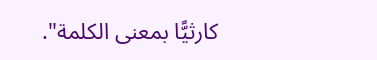كارثيًّا بمعنى الكلمة".